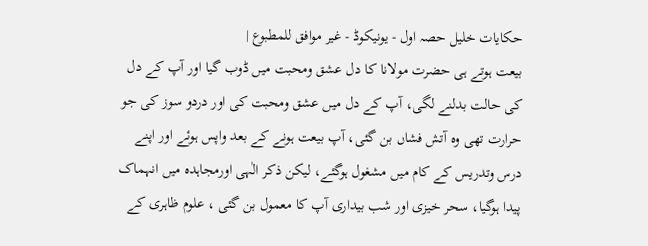حکایات خلیل حصہ اول - یونیکوڈ - غیر موافق للمطبوع |
بیعت ہوتے ہی حضرت مولانا کا دل عشق ومحبت میں ڈوب گیا اور آپ کے دل کی حالت بدلنے لگی، آپ کے دل میں عشق ومحبت کی اور دردو سوز کی جو حرارت تھی وہ آتش فشاں بن گئی، آپ بیعت ہونے کے بعد واپس ہوئے اور اپنے درس وتدریس کے کام میں مشغول ہوگئے، لیکن ذکر الٰہی اورمجاہدہ میں انہماک پیدا ہوگیا، سحر خیزی اور شب بیداری آپ کا معمول بن گئی ، علوم ظاہری کے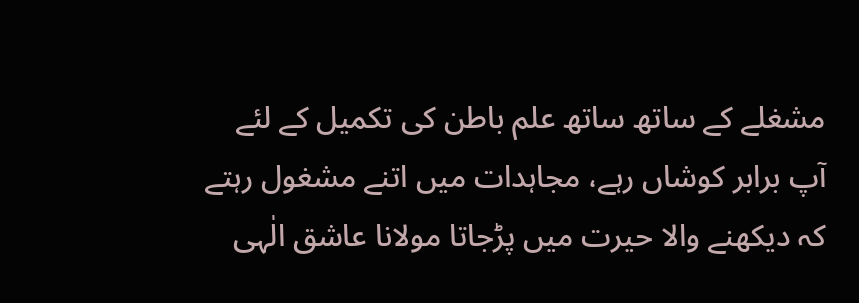مشغلے کے ساتھ ساتھ علم باطن کی تکمیل کے لئے آپ برابر کوشاں رہے، مجاہدات میں اتنے مشغول رہتے کہ دیکھنے والا حیرت میں پڑجاتا مولانا عاشق الٰہی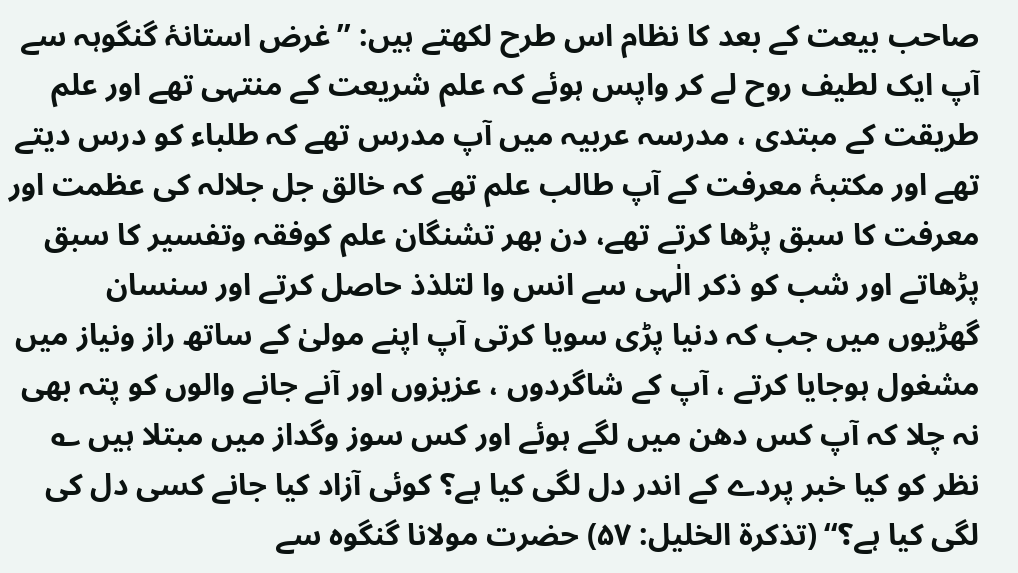صاحب بیعت کے بعد کا نظام اس طرح لکھتے ہیں: ’’غرض استانۂ گنگوہہ سے آپ ایک لطیف روح لے کر واپس ہوئے کہ علم شریعت کے منتہی تھے اور علم طریقت کے مبتدی ، مدرسہ عربیہ میں آپ مدرس تھے کہ طلباء کو درس دیتے تھے اور مکتبۂ معرفت کے آپ طالب علم تھے کہ خالق جل جلالہ کی عظمت اور معرفت کا سبق پڑھا کرتے تھے، دن بھر تشنگان علم کوفقہ وتفسیر کا سبق پڑھاتے اور شب کو ذکر الٰہی سے انس وا لتلذذ حاصل کرتے اور سنسان گھڑیوں میں جب کہ دنیا پڑی سویا کرتی آپ اپنے مولیٰ کے ساتھ راز ونیاز میں مشغول ہوجایا کرتے ، آپ کے شاگردوں ، عزیزوں اور آنے جانے والوں کو پتہ بھی نہ چلا کہ آپ کس دھن میں لگے ہوئے اور کس سوز وگداز میں مبتلا ہیں ؎ نظر کو کیا خبر پردے کے اندر دل لگی کیا ہے؟ کوئی آزاد کیا جانے کسی دل کی لگی کیا ہے؟‘‘ (تذکرۃ الخلیل: ۵۷) حضرت مولانا گنگوہ سے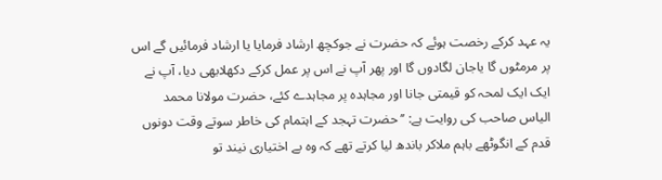یہ عہد کرکے رخصت ہوئے کہ حضرت نے جوکچھ ارشاد فرمایا یا ارشاد فرمائیں گے اس پر مرمٹوں گا یاجان لگادوں گا اور پھر آپ نے اس پر عمل کرکے دکھلابھی دیا، آپ نے ایک ایک لمحہ کو قیمتی جانا اور مجاہدہ پر مجاہدے کئے، حضرت مولانا محمد الیاس صاحب کی روایت ہے: ’’حضرت تہجد کے اہتمام کی خاطر سوتے وقت دونوں قدم کے انگوٹھے باہم ملاکر باندھ لیا کرتے تھے کہ وہ بے اختیاری نیند تو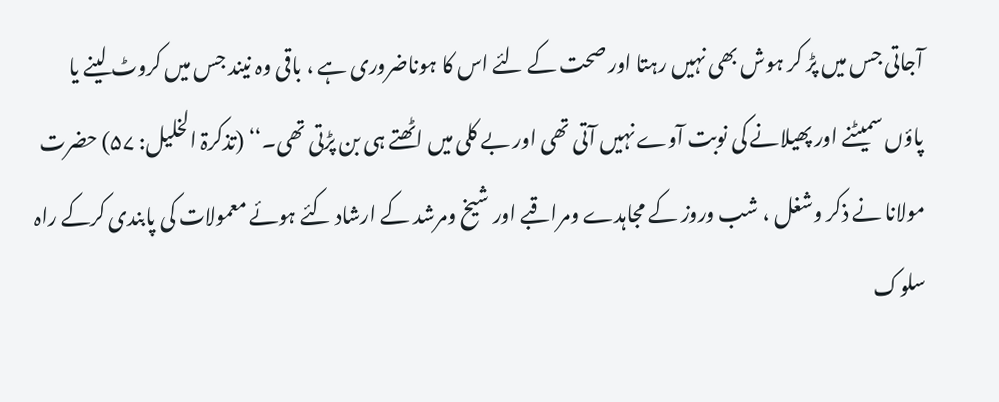آجاتی جس میں پڑ کر ہوش بھی نہیں رہتا اور صحت کے لئے اس کا ہوناضروری ہے ، باقی وہ نیند جس میں کروٹ لینے یا پاؤں سمیٹنے اور پھیلانے کی نوبت آوے نہیں آتی تھی اور بے کلی میں اٹھتے ہی بن پڑتی تھی۔‘‘ (تذکرۃ الخلیل: ۵۷) حضرت مولانا نے ذکر وشغل ، شب وروز کے مجاہدے ومراقبے اور شیخ ومرشد کے ارشاد کئے ہوئے معمولات کی پابندی کرکے راہ سلوک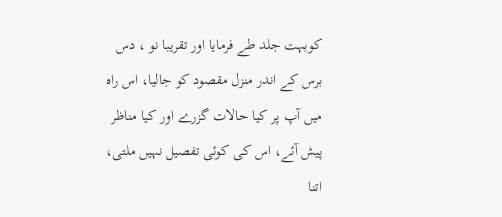کوبہت جلد طے فرمایا اور تقریبا نو ، دس برس کے اندر منزل مقصود کو جالیا، اس راہ میں آپ پر کیا حالات گزرے اور کیا مناظر پیش آئے، اس کی کوئی تفصیل نہیں ملتی، اتنا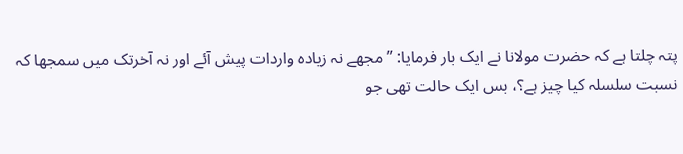پتہ چلتا ہے کہ حضرت مولانا نے ایک بار فرمایا: ’’مجھے نہ زیادہ واردات پیش آئے اور نہ آخرتک میں سمجھا کہ نسبت سلسلہ کیا چیز ہے؟، بس ایک حالت تھی جو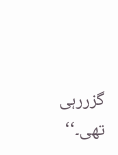گزررہی تھی۔‘‘